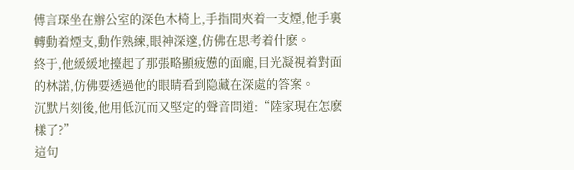傅言琛坐在辦公室的深色木椅上,手指間夾着一支煙,他手裏轉動着煙支,動作熟練,眼神深邃,仿佛在思考着什麽。
終于,他緩緩地擡起了那張略顯疲憊的面龐,目光凝視着對面的林諾,仿佛要透過他的眼睛看到隐藏在深處的答案。
沉默片刻後,他用低沉而又堅定的聲音問道:“陸家現在怎麽樣了?”
這句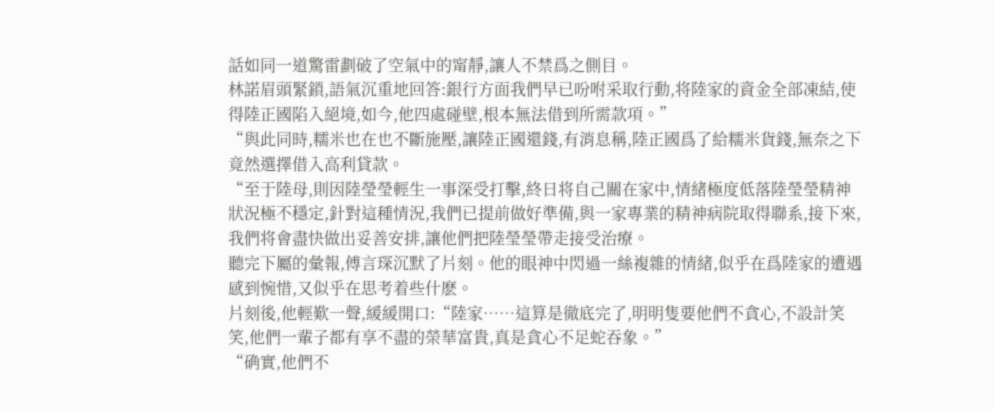話如同一道驚雷劃破了空氣中的甯靜,讓人不禁爲之側目。
林諾眉頭緊鎖,語氣沉重地回答:銀行方面我們早已吩咐采取行動,将陸家的資金全部凍結,使得陸正國陷入絕境,如今,他四處碰壁,根本無法借到所需款項。”
“與此同時,糯米也在也不斷施壓,讓陸正國還錢,有消息稱,陸正國爲了給糯米貨錢,無奈之下竟然選擇借入高利貸款。
“至于陸母,則因陸瑩瑩輕生一事深受打擊,終日将自己關在家中,情緒極度低落陸瑩瑩精神狀況極不穩定,針對這種情況,我們已提前做好準備,與一家專業的精神病院取得聯系,接下來,我們将會盡快做出妥善安排,讓他們把陸瑩瑩帶走接受治療。
聽完下屬的彙報,傅言琛沉默了片刻。他的眼神中閃過一絲複雜的情緒,似乎在爲陸家的遭遇感到惋惜,又似乎在思考着些什麽。
片刻後,他輕歎一聲,緩緩開口:“陸家……這算是徹底完了,明明隻要他們不貪心,不設計笑笑,他們一輩子都有享不盡的榮華富貴,真是貪心不足蛇吞象。”
“确實,他們不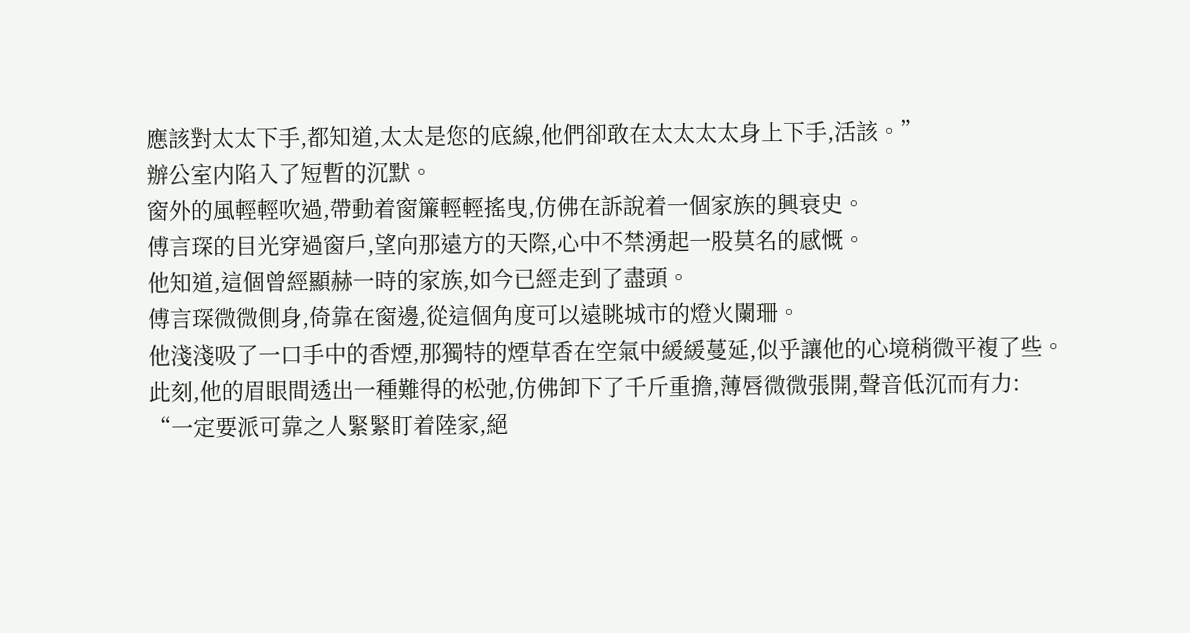應該對太太下手,都知道,太太是您的底線,他們卻敢在太太太太身上下手,活該。”
辦公室内陷入了短暫的沉默。
窗外的風輕輕吹過,帶動着窗簾輕輕搖曳,仿佛在訴說着一個家族的興衰史。
傅言琛的目光穿過窗戶,望向那遠方的天際,心中不禁湧起一股莫名的感慨。
他知道,這個曾經顯赫一時的家族,如今已經走到了盡頭。
傅言琛微微側身,倚靠在窗邊,從這個角度可以遠眺城市的燈火闌珊。
他淺淺吸了一口手中的香煙,那獨特的煙草香在空氣中緩緩蔓延,似乎讓他的心境稍微平複了些。
此刻,他的眉眼間透出一種難得的松弛,仿佛卸下了千斤重擔,薄唇微微張開,聲音低沉而有力:
“一定要派可靠之人緊緊盯着陸家,絕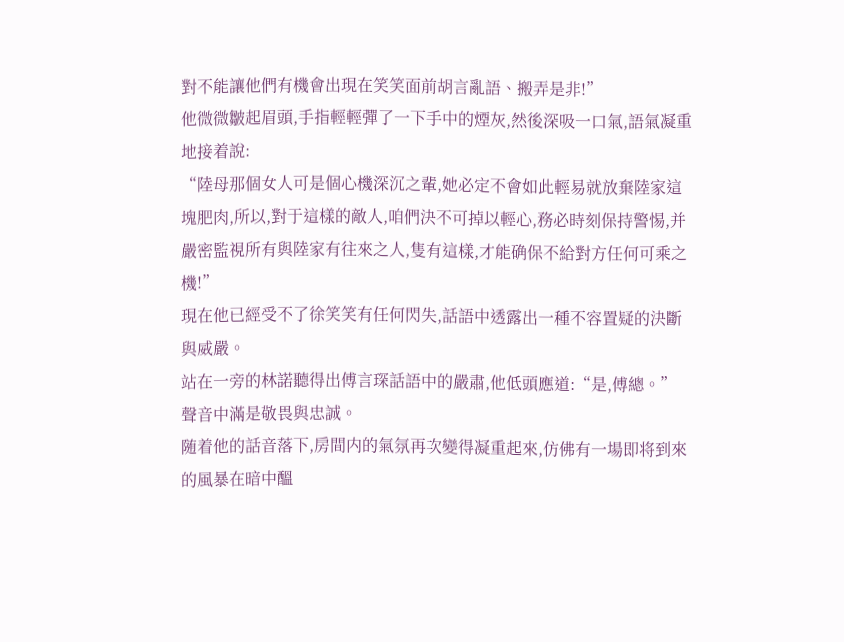對不能讓他們有機會出現在笑笑面前胡言亂語、搬弄是非!”
他微微皺起眉頭,手指輕輕彈了一下手中的煙灰,然後深吸一口氣,語氣凝重地接着說:
“陸母那個女人可是個心機深沉之輩,她必定不會如此輕易就放棄陸家這塊肥肉,所以,對于這樣的敵人,咱們決不可掉以輕心,務必時刻保持警惕,并嚴密監視所有與陸家有往來之人,隻有這樣,才能确保不給對方任何可乘之機!”
現在他已經受不了徐笑笑有任何閃失,話語中透露出一種不容置疑的決斷與威嚴。
站在一旁的林諾聽得出傅言琛話語中的嚴肅,他低頭應道:“是,傅總。”
聲音中滿是敬畏與忠誠。
随着他的話音落下,房間内的氣氛再次變得凝重起來,仿佛有一場即将到來的風暴在暗中醞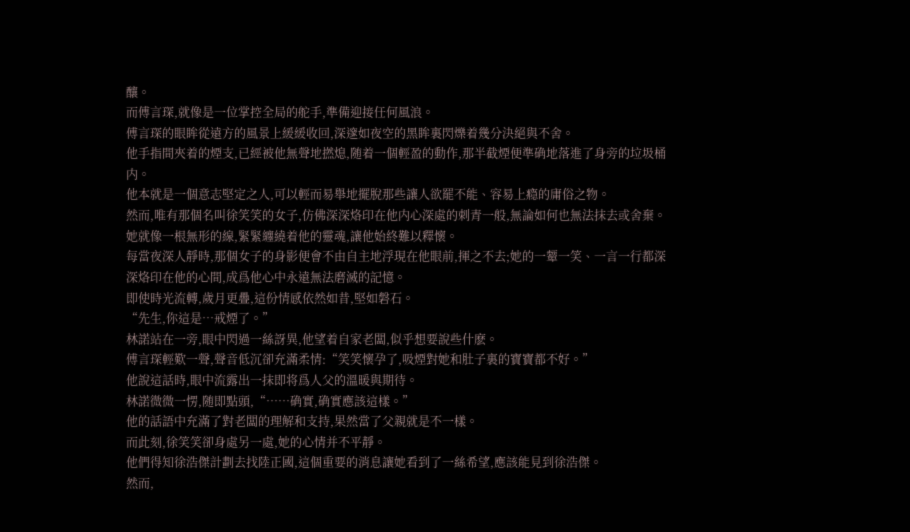釀。
而傅言琛,就像是一位掌控全局的舵手,準備迎接任何風浪。
傅言琛的眼眸從遠方的風景上緩緩收回,深邃如夜空的黑眸裏閃爍着幾分決絕與不舍。
他手指間夾着的煙支,已經被他無聲地撚熄,随着一個輕盈的動作,那半截煙便準确地落進了身旁的垃圾桶内。
他本就是一個意志堅定之人,可以輕而易舉地擺脫那些讓人欲罷不能、容易上瘾的庸俗之物。
然而,唯有那個名叫徐笑笑的女子,仿佛深深烙印在他内心深處的刺青一般,無論如何也無法抹去或舍棄。
她就像一根無形的線,緊緊纏繞着他的靈魂,讓他始終難以釋懷。
每當夜深人靜時,那個女子的身影便會不由自主地浮現在他眼前,揮之不去;她的一颦一笑、一言一行都深深烙印在他的心間,成爲他心中永遠無法磨滅的記憶。
即使時光流轉,歲月更疊,這份情感依然如昔,堅如磐石。
“先生,你這是…戒煙了。”
林諾站在一旁,眼中閃過一絲訝異,他望着自家老闆,似乎想要說些什麽。
傅言琛輕歎一聲,聲音低沉卻充滿柔情:“笑笑懷孕了,吸煙對她和肚子裏的寶寶都不好。”
他說這話時,眼中流露出一抹即将爲人父的溫暖與期待。
林諾微微一愣,随即點頭,“……确實,确實應該這樣。”
他的話語中充滿了對老闆的理解和支持,果然當了父親就是不一樣。
而此刻,徐笑笑卻身處另一處,她的心情并不平靜。
他們得知徐浩傑計劃去找陸正國,這個重要的消息讓她看到了一絲希望,應該能見到徐浩傑。
然而,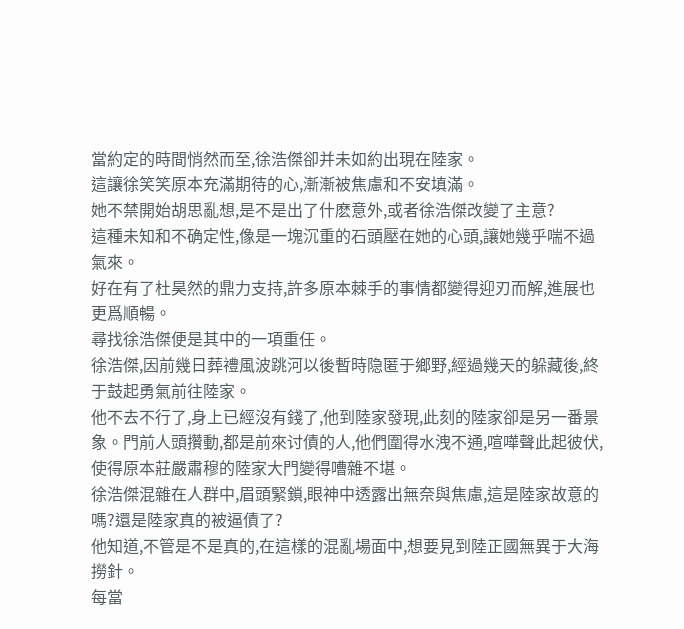當約定的時間悄然而至,徐浩傑卻并未如約出現在陸家。
這讓徐笑笑原本充滿期待的心,漸漸被焦慮和不安填滿。
她不禁開始胡思亂想,是不是出了什麽意外,或者徐浩傑改變了主意?
這種未知和不确定性,像是一塊沉重的石頭壓在她的心頭,讓她幾乎喘不過氣來。
好在有了杜昊然的鼎力支持,許多原本棘手的事情都變得迎刃而解,進展也更爲順暢。
尋找徐浩傑便是其中的一項重任。
徐浩傑,因前幾日葬禮風波跳河以後暫時隐匿于鄉野,經過幾天的躲藏後,終于鼓起勇氣前往陸家。
他不去不行了,身上已經沒有錢了,他到陸家發現,此刻的陸家卻是另一番景象。門前人頭攢動,都是前來讨債的人,他們圍得水洩不通,喧嘩聲此起彼伏,使得原本莊嚴肅穆的陸家大門變得嘈雜不堪。
徐浩傑混雜在人群中,眉頭緊鎖,眼神中透露出無奈與焦慮,這是陸家故意的嗎?還是陸家真的被逼債了?
他知道,不管是不是真的,在這樣的混亂場面中,想要見到陸正國無異于大海撈針。
每當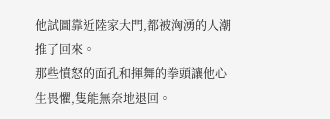他試圖靠近陸家大門,都被洶湧的人潮推了回來。
那些憤怒的面孔和揮舞的拳頭讓他心生畏懼,隻能無奈地退回。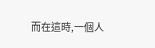而在這時,一個人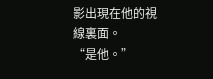影出現在他的視線裏面。
“是他。”